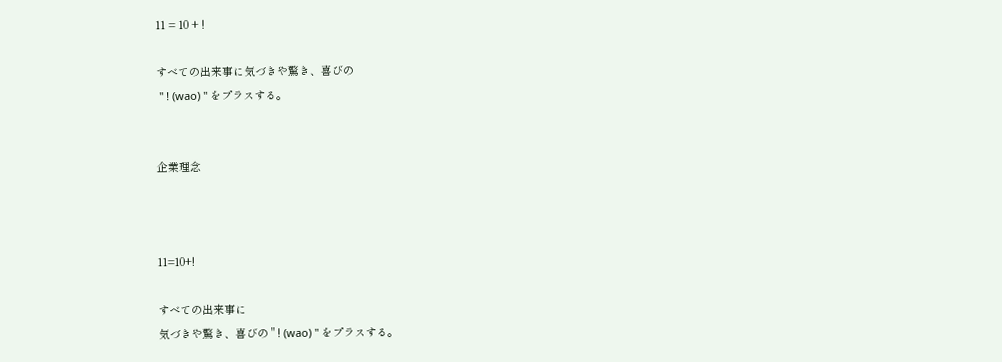11 = 10 + !

すべての出来事に気づきや驚き、喜びの
 " ! (wao) " をプラスする。


企業理念



11=10+!

すべての出来事に
気づきや驚き、喜びの " ! (wao) " をプラスする。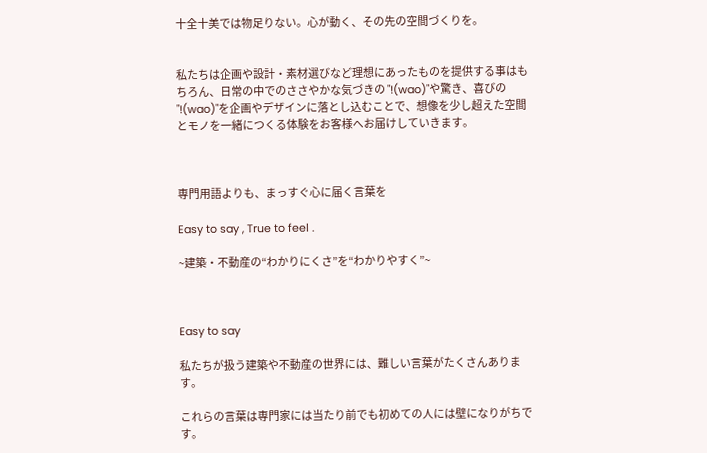十全十美では物足りない。心が動く、その先の空間づくりを。


私たちは企画や設計・素材選びなど理想にあったものを提供する事はもちろん、日常の中でのささやかな気づきの "!(wao)"や驚き、喜びの "!(wao)"を企画やデザインに落とし込むことで、想像を少し超えた空間とモノを一緒につくる体験をお客様へお届けしていきます。



専門用語よりも、まっすぐ心に届く言葉を

Easy to say , True to feel .

~建築・不動産の“わかりにくさ”を“わかりやすく”~



Easy to say

私たちが扱う建築や不動産の世界には、難しい言葉がたくさんあります。

これらの言葉は専門家には当たり前でも初めての人には壁になりがちです。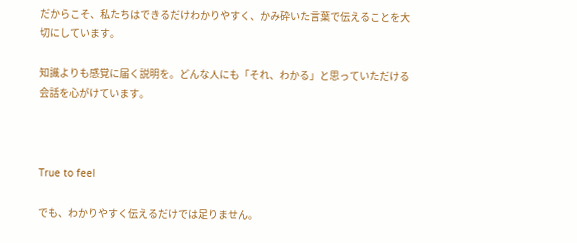だからこそ、私たちはできるだけわかりやすく、かみ砕いた言葉で伝えることを大切にしています。

知識よりも感覚に届く説明を。どんな人にも「それ、わかる」と思っていただける会話を心がけています。



True to feel

でも、わかりやすく伝えるだけでは足りません。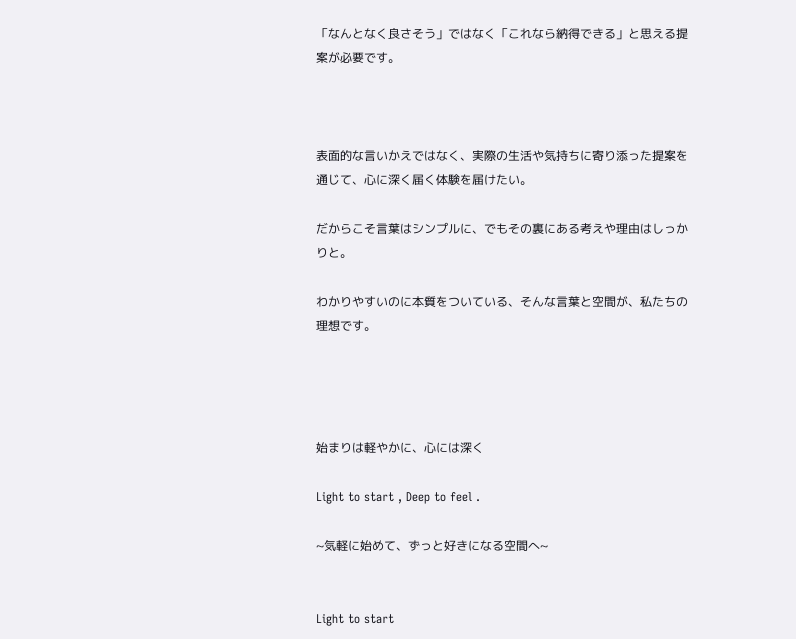「なんとなく良さそう」ではなく「これなら納得できる」と思える提案が必要です。



表面的な言いかえではなく、実際の生活や気持ちに寄り添った提案を通じて、心に深く届く体験を届けたい。

だからこそ言葉はシンプルに、でもその裏にある考えや理由はしっかりと。

わかりやすいのに本質をついている、そんな言葉と空間が、私たちの理想です。




始まりは軽やかに、心には深く

Light to start , Deep to feel .

~気軽に始めて、ずっと好きになる空間へ~


Light to start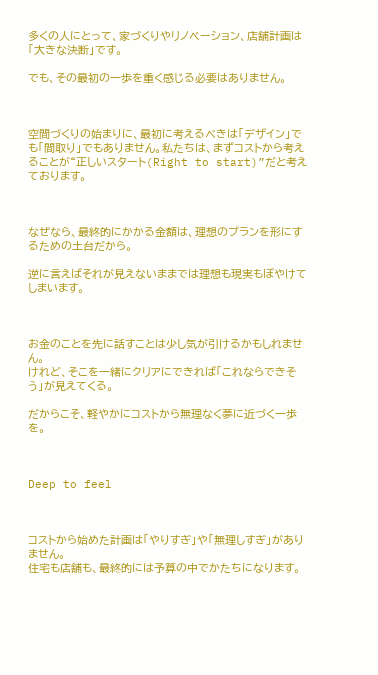多くの人にとって、家づくりやリノベーション、店舗計画は「大きな決断」です。

でも、その最初の一歩を重く感じる必要はありません。



空間づくりの始まりに、最初に考えるべきは「デザイン」でも「間取り」でもありません。私たちは、まずコストから考えることが“正しいスタート(Right to start)”だと考えております。



なぜなら、最終的にかかる金額は、理想のプランを形にするための土台だから。

逆に言えばそれが見えないままでは理想も現実もぼやけてしまいます。



お金のことを先に話すことは少し気が引けるかもしれません。
けれど、そこを一緒にクリアにできれば「これならできそう」が見えてくる。

だからこそ、軽やかにコストから無理なく夢に近づく一歩を。



Deep to feel



コストから始めた計画は「やりすぎ」や「無理しすぎ」がありません。
住宅も店舗も、最終的には予算の中でかたちになります。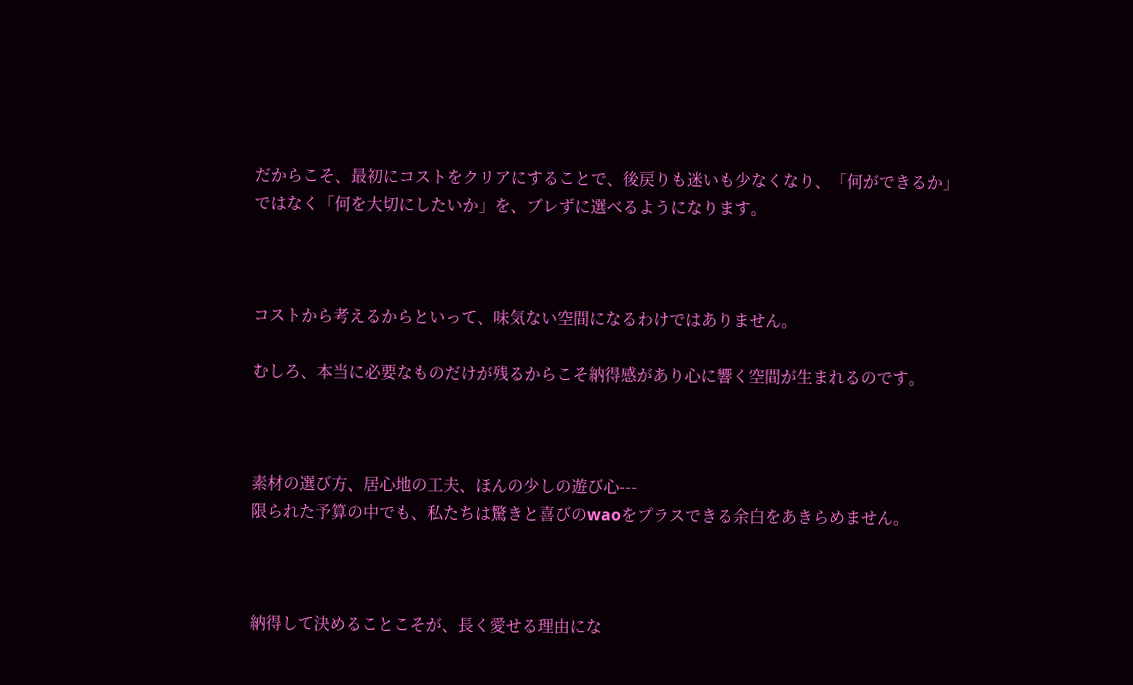だからこそ、最初にコストをクリアにすることで、後戻りも迷いも少なくなり、「何ができるか」ではなく「何を大切にしたいか」を、ブレずに選べるようになります。



コストから考えるからといって、味気ない空間になるわけではありません。

むしろ、本当に必要なものだけが残るからこそ納得感があり心に響く空間が生まれるのです。



素材の選び方、居心地の工夫、ほんの少しの遊び心---
限られた予算の中でも、私たちは驚きと喜びのwaoをプラスできる余白をあきらめません。



納得して決めることこそが、長く愛せる理由にな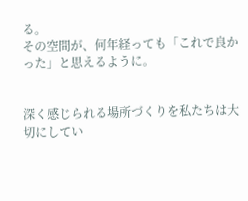る。
その空間が、何年経っても「これで良かった」と思えるように。


深く感じられる場所づくりを私たちは大切にしてい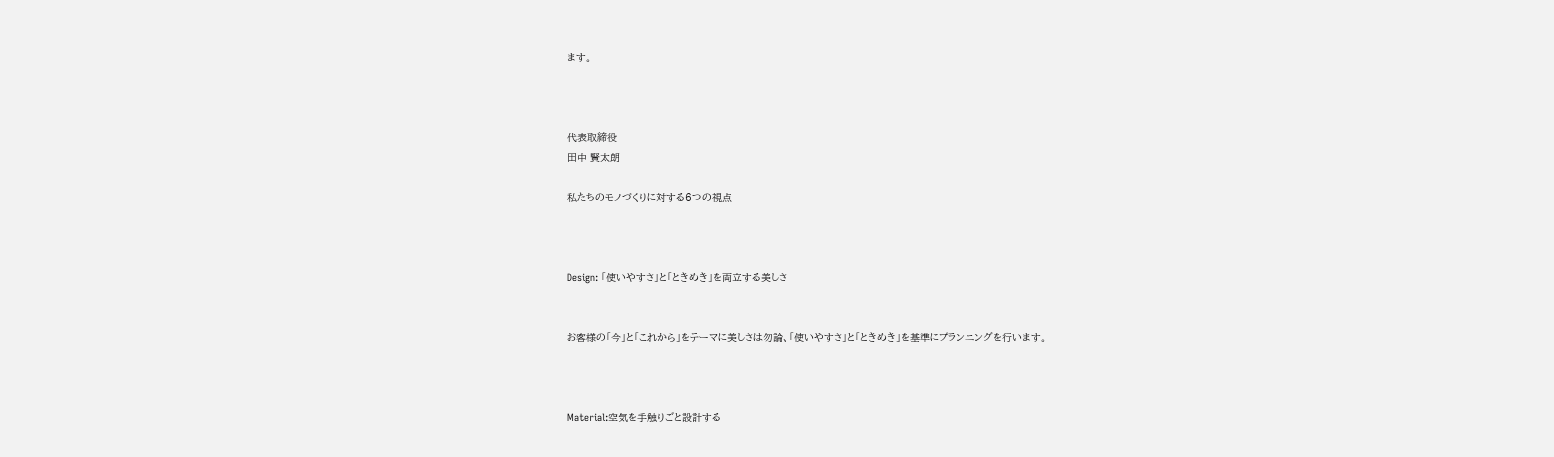ます。



代表取締役
田中 賢太朗

私たちのモノづくりに対する6つの視点



Design: 「使いやすさ」と「ときめき」を両立する美しさ


お客様の「今」と「これから」をテーマに美しさは勿論、「使いやすさ」と「ときめき」を基準にプランニングを行います。



Material:空気を手触りごと設計する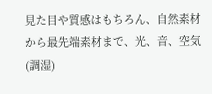見た目や質感はもちろん、自然素材から最先端素材まで、光、音、空気(調湿)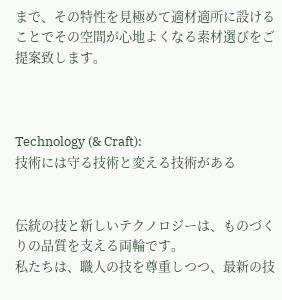まで、その特性を見極めて適材適所に設けることでその空間が心地よくなる素材選びをご提案致します。



Technology (& Craft):
技術には守る技術と変える技術がある


伝統の技と新しいテクノロジーは、ものづくりの品質を支える両輪です。
私たちは、職人の技を尊重しつつ、最新の技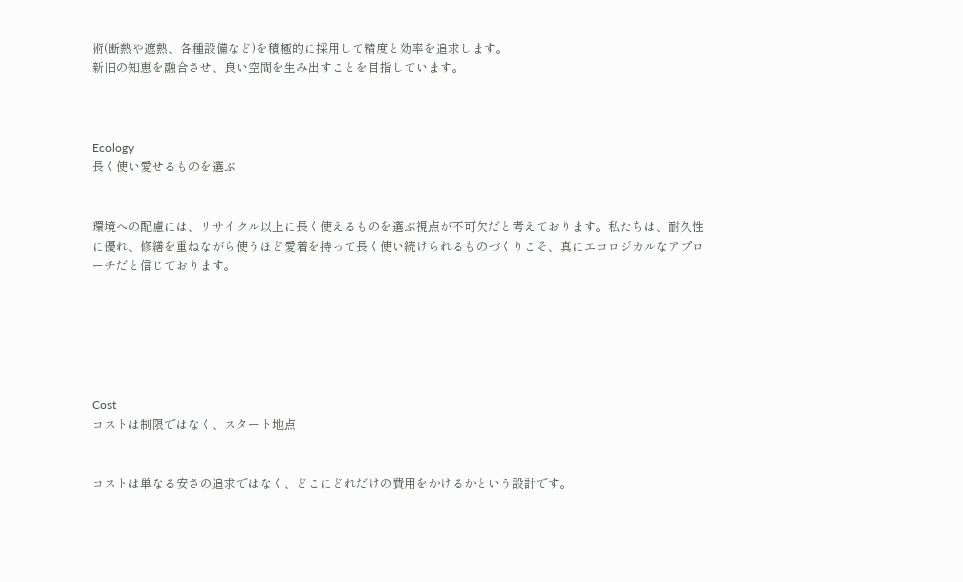術(断熱や遮熱、各種設備など)を積極的に採用して精度と効率を追求します。
新旧の知恵を融合させ、良い空間を生み出すことを目指しています。



Ecology
長く使い愛せるものを選ぶ


環境への配慮には、リサイクル以上に長く使えるものを選ぶ視点が不可欠だと考えております。私たちは、耐久性に優れ、修繕を重ねながら使うほど愛着を持って長く使い続けられるものづくりこそ、真にエコロジカルなアプローチだと信じております。






Cost
コストは制限ではなく、スタート地点


コストは単なる安さの追求ではなく、どこにどれだけの費用をかけるかという設計です。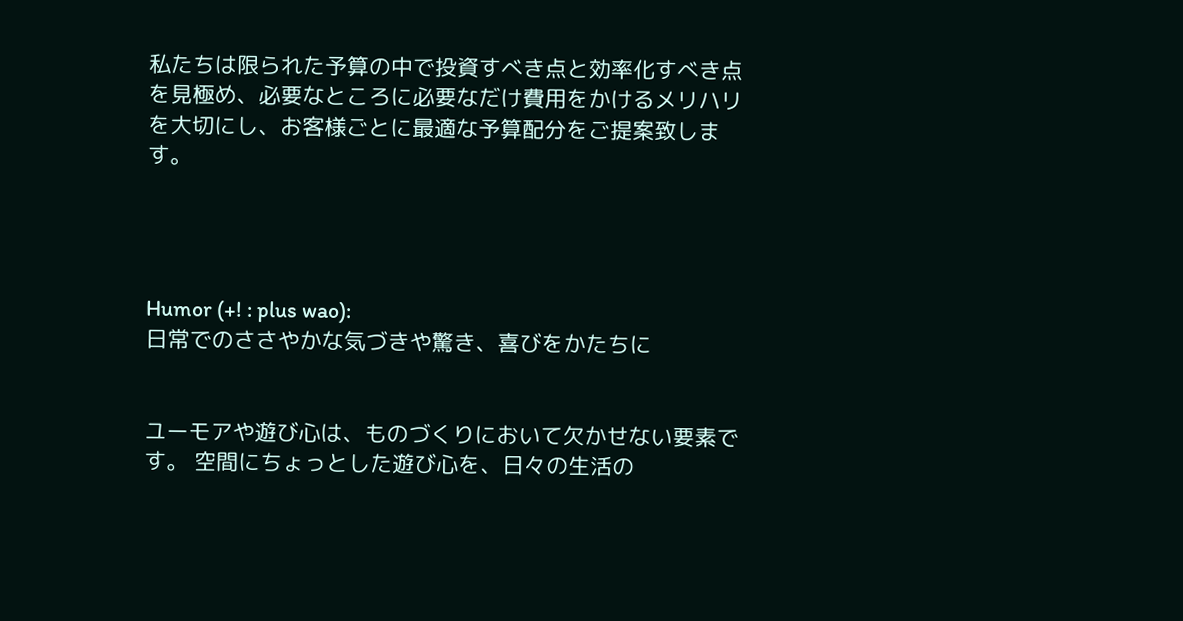私たちは限られた予算の中で投資すべき点と効率化すべき点を見極め、必要なところに必要なだけ費用をかけるメリハリを大切にし、お客様ごとに最適な予算配分をご提案致します。




Humor (+! : plus wao):
日常でのささやかな気づきや驚き、喜びをかたちに


ユーモアや遊び心は、ものづくりにおいて欠かせない要素です。 空間にちょっとした遊び心を、日々の生活の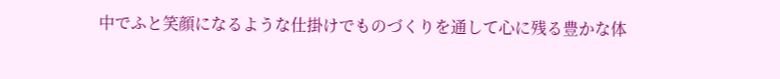中でふと笑顔になるような仕掛けでものづくりを通して心に残る豊かな体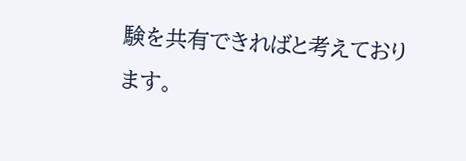験を共有できればと考えております。